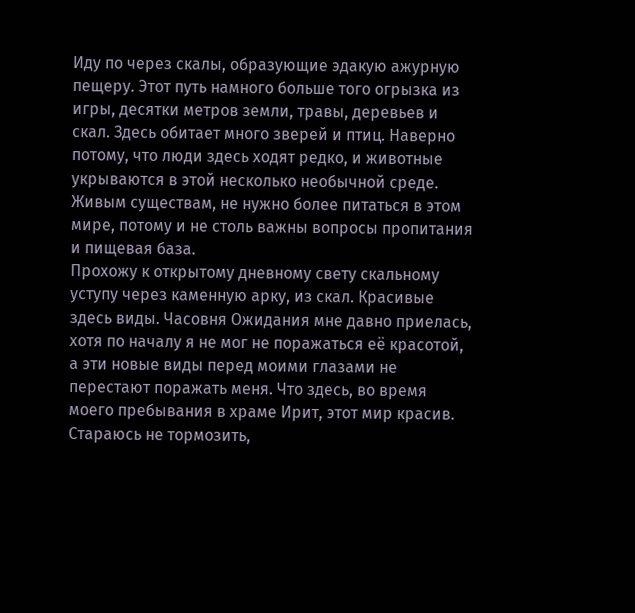Иду по через скалы, образующие эдакую ажурную пещеру. Этот путь намного больше того огрызка из игры, десятки метров земли, травы, деревьев и скал. Здесь обитает много зверей и птиц. Наверно потому, что люди здесь ходят редко, и животные укрываются в этой несколько необычной среде. Живым существам, не нужно более питаться в этом мире, потому и не столь важны вопросы пропитания и пищевая база.
Прохожу к открытому дневному свету скальному уступу через каменную арку, из скал. Красивые здесь виды. Часовня Ожидания мне давно приелась, хотя по началу я не мог не поражаться еë красотой, а эти новые виды перед моими глазами не перестают поражать меня. Что здесь, во время моего пребывания в храме Ирит, этот мир красив.
Стараюсь не тормозить,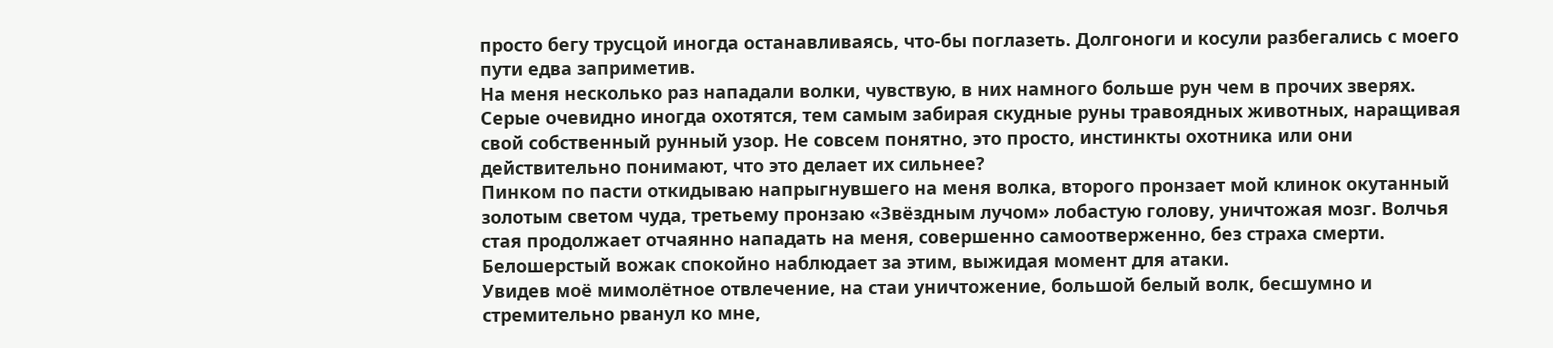просто бегу трусцой иногда останавливаясь, что-бы поглазеть. Долгоноги и косули разбегались с моего пути едва заприметив.
На меня несколько раз нападали волки, чувствую, в них намного больше рун чем в прочих зверях. Серые очевидно иногда охотятся, тем самым забирая скудные руны травоядных животных, наращивая свой собственный рунный узор. Не совсем понятно, это просто, инстинкты охотника или они действительно понимают, что это делает их сильнее?
Пинком по пасти откидываю напрыгнувшего на меня волка, второго пронзает мой клинок окутанный золотым светом чуда, третьему пронзаю «Звёздным лучом» лобастую голову, уничтожая мозг. Волчья стая продолжает отчаянно нападать на меня, совершенно самоотверженно, без страха смерти. Белошерстый вожак спокойно наблюдает за этим, выжидая момент для атаки.
Увидев моё мимолётное отвлечение, на стаи уничтожение, большой белый волк, бесшумно и стремительно рванул ко мне,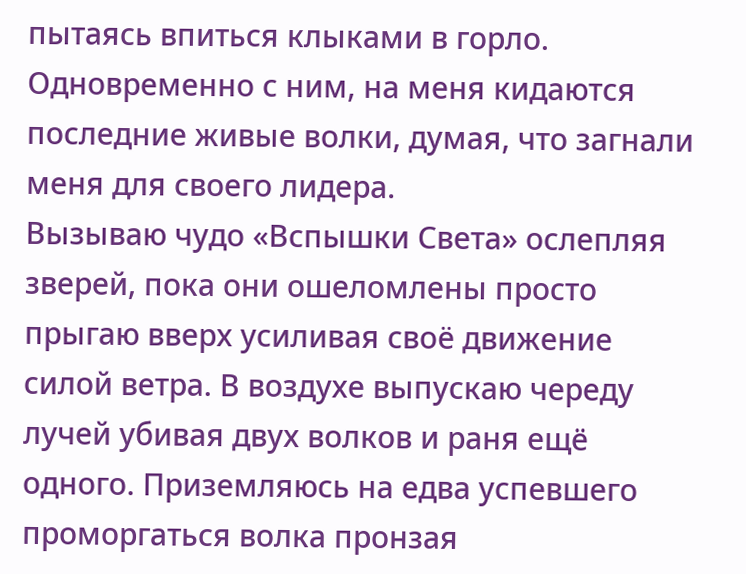пытаясь впиться клыками в горло. Одновременно с ним, на меня кидаются последние живые волки, думая, что загнали меня для своего лидера.
Вызываю чудо «Вспышки Света» ослепляя зверей, пока они ошеломлены просто прыгаю вверх усиливая своë движение силой ветра. В воздухе выпускаю череду лучей убивая двух волков и раня ещё одного. Приземляюсь на едва успевшего проморгаться волка пронзая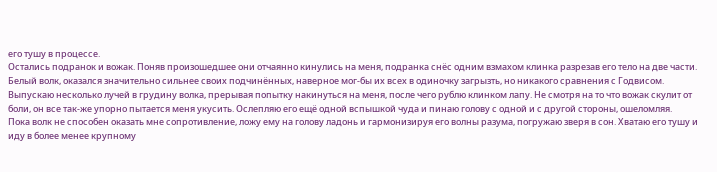его тушу в процессе.
Остались подранок и вожак. Поняв произошедшее они отчаянно кинулись на меня, подранка снëс одним взмахом клинка разрезав его тело на две части. Белый волк, оказался значительно сильнее своих подчинëнных, наверное мог-бы их всех в одиночку загрызть, но никакого сравнения с Годвисом.
Выпускаю несколько лучей в грудину волка, прерывая попытку накинуться на меня, после чего рублю клинком лапу. Не смотря на то что вожак скулит от боли, он все так-же упорно пытается меня укусить. Ослепляю его ещё одной вспышкой чуда и пинаю голову с одной и с другой стороны, ошеломляя.
Пока волк не способен оказать мне сопротивление, ложу ему на голову ладонь и гармонизируя его волны разума, погружаю зверя в сон. Хватаю его тушу и иду в более менее крупному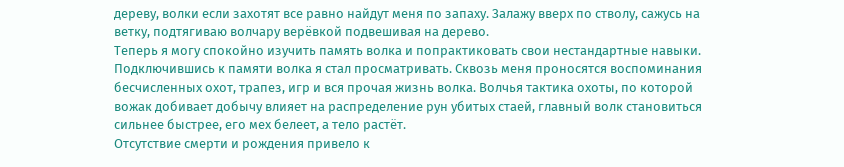дереву, волки если захотят все равно найдут меня по запаху. Залажу вверх по стволу, сажусь на ветку, подтягиваю волчару верëвкой подвешивая на дерево.
Теперь я могу спокойно изучить память волка и попрактиковать свои нестандартные навыки.
Подключившись к памяти волка я стал просматривать. Сквозь меня проносятся воспоминания бесчисленных охот, трапез, игр и вся прочая жизнь волка. Волчья тактика охоты, по которой вожак добивает добычу влияет на распределение рун убитых стаей, главный волк становиться сильнее быстрее, его мех белеет, а тело растëт.
Отсутствие смерти и рождения привело к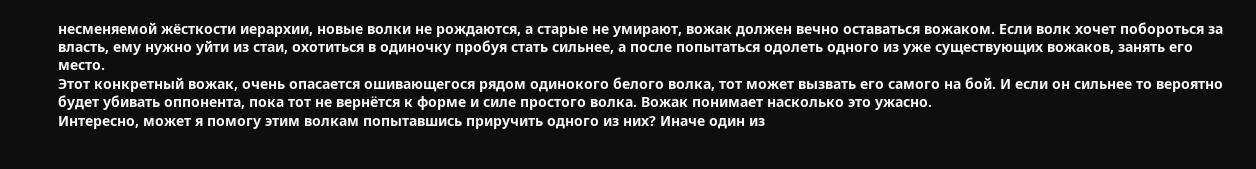несменяемой жёсткости иерархии, новые волки не рождаются, а старые не умирают, вожак должен вечно оставаться вожаком. Если волк хочет побороться за власть, ему нужно уйти из стаи, охотиться в одиночку пробуя стать сильнее, а после попытаться одолеть одного из уже существующих вожаков, занять его место.
Этот конкретный вожак, очень опасается ошивающегося рядом одинокого белого волка, тот может вызвать его самого на бой. И если он сильнее то вероятно будет убивать оппонента, пока тот не вернëтся к форме и силе простого волка. Вожак понимает насколько это ужасно.
Интересно, может я помогу этим волкам попытавшись приручить одного из них? Иначе один из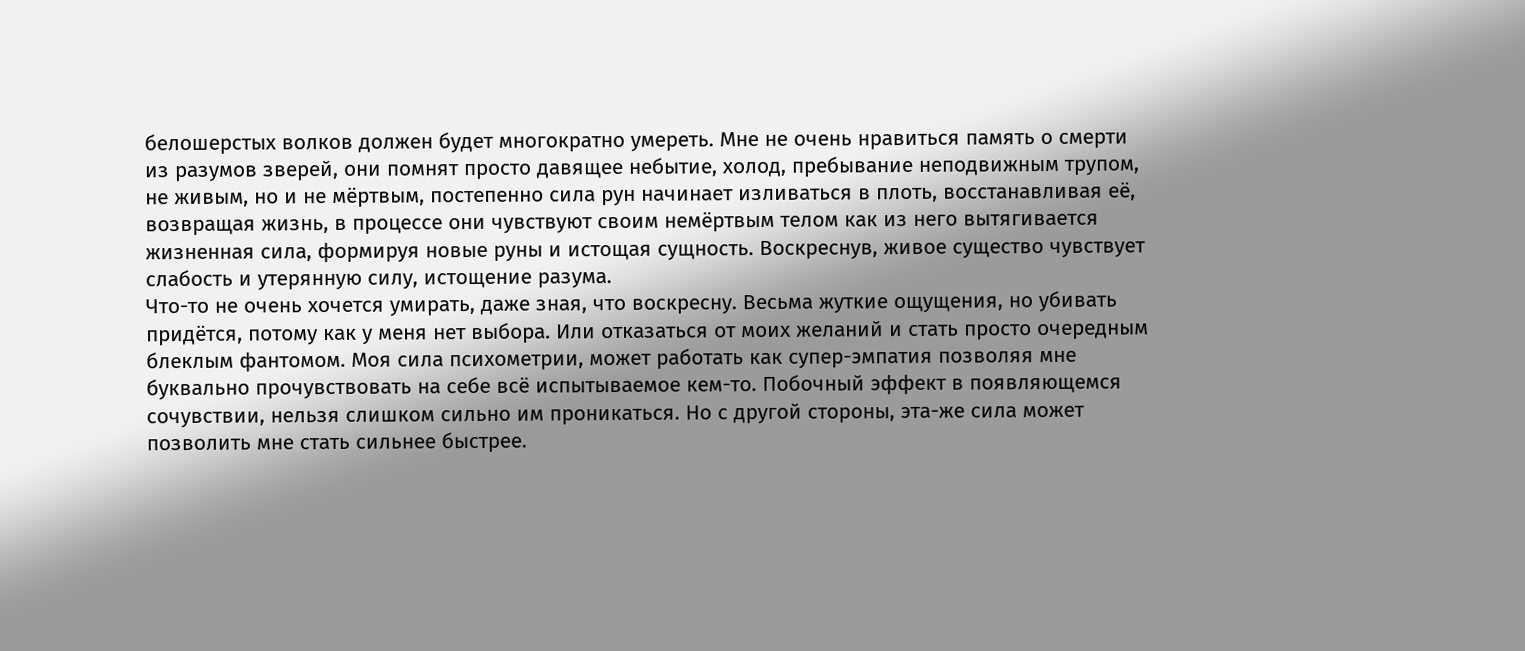белошерстых волков должен будет многократно умереть. Мне не очень нравиться память о смерти из разумов зверей, они помнят просто давящее небытие, холод, пребывание неподвижным трупом, не живым, но и не мёртвым, постепенно сила рун начинает изливаться в плоть, восстанавливая её, возвращая жизнь, в процессе они чувствуют своим немёртвым телом как из него вытягивается жизненная сила, формируя новые руны и истощая сущность. Воскреснув, живое существо чувствует слабость и утерянную силу, истощение разума.
Что-то не очень хочется умирать, даже зная, что воскресну. Весьма жуткие ощущения, но убивать придётся, потому как у меня нет выбора. Или отказаться от моих желаний и стать просто очередным блеклым фантомом. Моя сила психометрии, может работать как супер-эмпатия позволяя мне буквально прочувствовать на себе всё испытываемое кем-то. Побочный эффект в появляющемся сочувствии, нельзя слишком сильно им проникаться. Но с другой стороны, эта-же сила может позволить мне стать сильнее быстрее.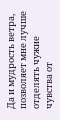Да и мудрость ветра, позволяет мне лучше отделять чужие чувства от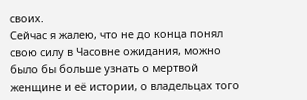своих.
Сейчас я жалею, что не до конца понял свою силу в Часовне ожидания, можно было бы больше узнать о мертвой женщине и её истории, о владельцах того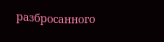разбросанного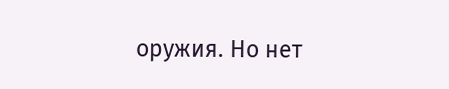оружия. Но нет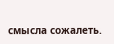смысла сожалеть.